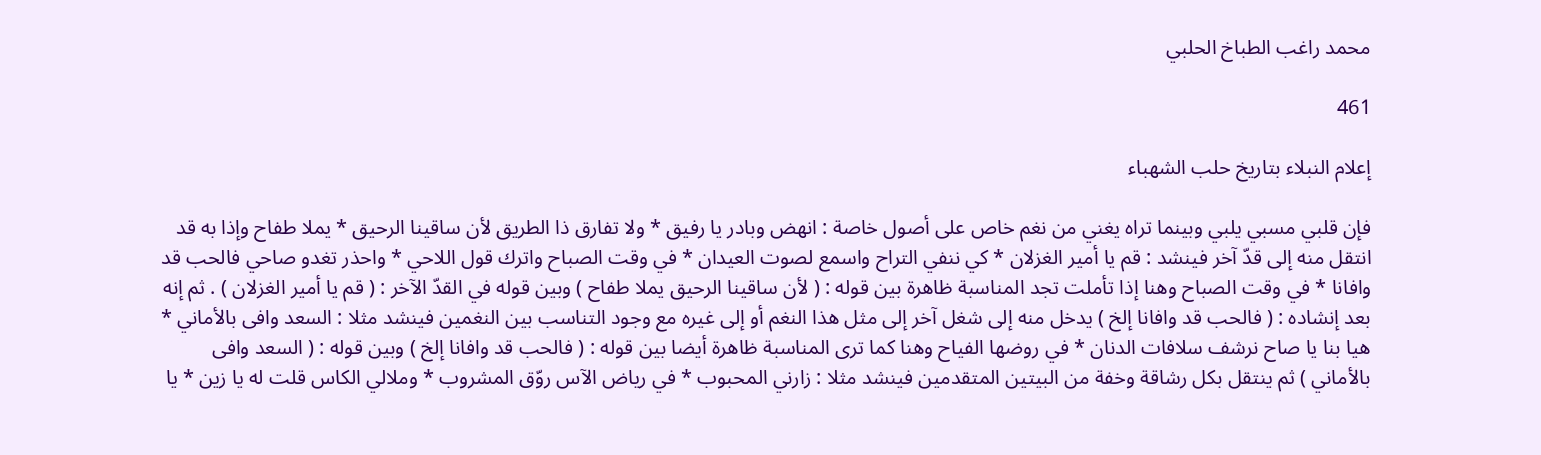محمد راغب الطباخ الحلبي

461

إعلام النبلاء بتاريخ حلب الشهباء

فإن قلبي مسبي يلبي وبينما تراه يغني من نغم خاص على أصول خاصة : انهض وبادر يا رفيق * ولا تفارق ذا الطريق لأن ساقينا الرحيق * يملا طفاح وإذا به قد انتقل منه إلى قدّ آخر فينشد : قم يا أمير الغزلان * كي ننفي التراح واسمع لصوت العيدان * في وقت الصباح واترك قول اللاحي * واحذر تغدو صاحي فالحب قد وافانا * في وقت الصباح وهنا إذا تأملت تجد المناسبة ظاهرة بين قوله : ( لأن ساقينا الرحيق يملا طفاح ) وبين قوله في القدّ الآخر : ( قم يا أمير الغزلان ) . ثم إنه بعد إنشاده : ( فالحب قد وافانا إلخ ) يدخل منه إلى شغل آخر إلى مثل هذا النغم أو إلى غيره مع وجود التناسب بين النغمين فينشد مثلا : السعد وافى بالأماني * هيا بنا يا صاح نرشف سلافات الدنان * في روضها الفياح وهنا كما ترى المناسبة ظاهرة أيضا بين قوله : ( فالحب قد وافانا إلخ ) وبين قوله : ( السعد وافى بالأماني ) ثم ينتقل بكل رشاقة وخفة من البيتين المتقدمين فينشد مثلا : زارني المحبوب * في رياض الآس روّق المشروب * وملالي الكاس قلت له يا زين * يا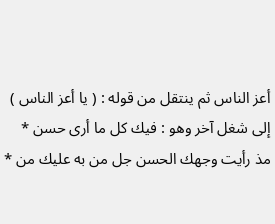أعز الناس ثم ينتقل من قوله : ( يا أعز الناس ) إلى شغل آخر وهو : فيك كل ما أرى حسن * مذ رأيت وجهك الحسن جل من به عليك من *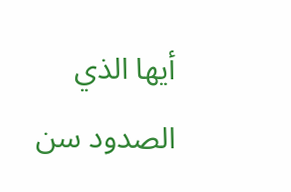أيها الذي الصدود سن